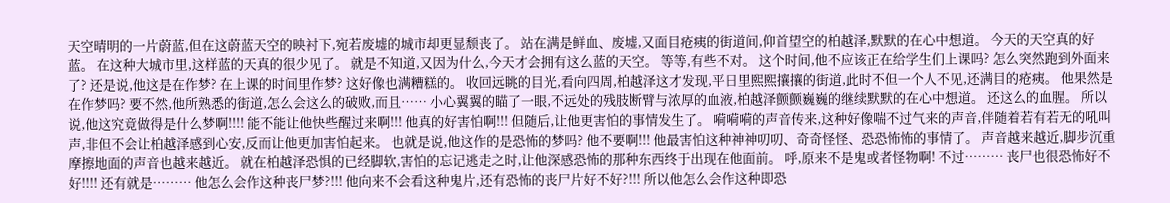天空晴明的一片蔚蓝,但在这蔚蓝天空的映衬下,宛若废墟的城市却更显颓丧了。 站在满是鲜血、废墟,又面目疮痍的街道间,仰首望空的柏越泽,默默的在心中想道。 今天的天空真的好蓝。 在这种大城市里,这样蓝的天真的很少见了。 就是不知道,又因为什么,今天才会拥有这么蓝的天空。 等等,有些不对。 这个时间,他不应该正在给学生们上课吗? 怎么突然跑到外面来了? 还是说,他这是在作梦? 在上课的时间里作梦? 这好像也满糟糕的。 收回远眺的目光,看向四周,柏越泽这才发现,平日里熙熙攘攘的街道,此时不但一个人不见,还满目的疮痍。 他果然是在作梦吗? 要不然,他所熟悉的街道,怎么会这么的破败,而且…… 小心翼翼的瞄了一眼,不远处的残肢断臂与浓厚的血液,柏越泽颤颤巍巍的继续默默的在心中想道。 还这么的血腥。 所以说,他这究竟做得是什么梦啊!!!! 能不能让他快些醒过来啊!!! 他真的好害怕啊!!! 但随后,让他更害怕的事情发生了。 嗬嗬嗬的声音传来,这种好像喘不过气来的声音,伴随着若有若无的吼叫声,非但不会让柏越泽感到心安,反而让他更加害怕起来。 也就是说,他这作的是恐怖的梦吗? 他不要啊!!! 他最害怕这种神神叨叨、奇奇怪怪、恐恐怖怖的事情了。 声音越来越近,脚步沉重摩擦地面的声音也越来越近。 就在柏越泽恐惧的已经脚软,害怕的忘记逃走之时,让他深感恐怖的那种东西终于出现在他面前。 呼,原来不是鬼或者怪物啊! 不过……… 丧尸也很恐怖好不好!!!! 还有就是……… 他怎么会作这种丧尸梦?!!! 他向来不会看这种鬼片,还有恐怖的丧尸片好不好?!!! 所以他怎么会作这种即恐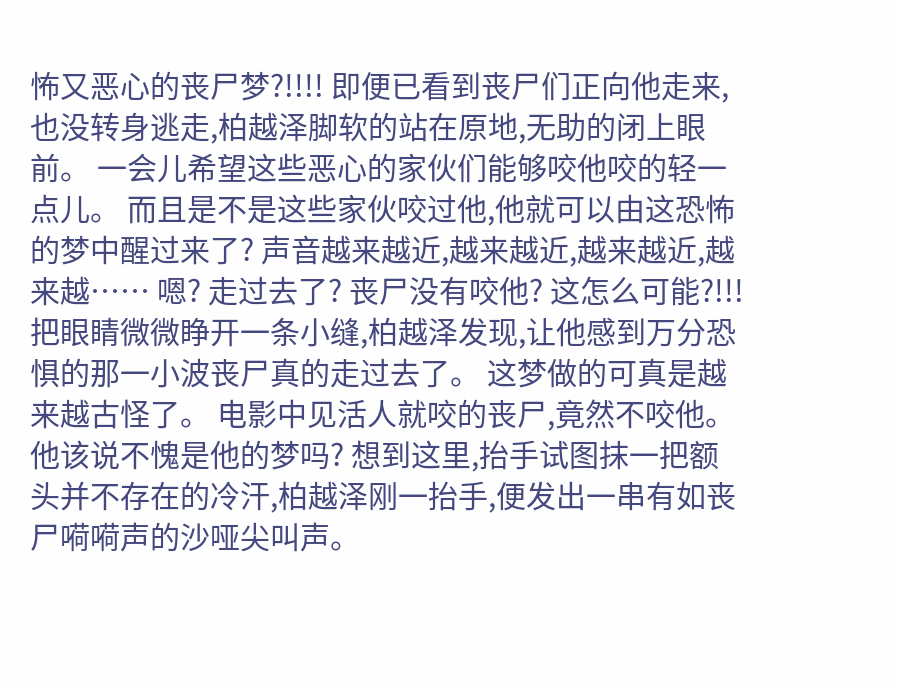怖又恶心的丧尸梦?!!!! 即便已看到丧尸们正向他走来,也没转身逃走,柏越泽脚软的站在原地,无助的闭上眼前。 一会儿希望这些恶心的家伙们能够咬他咬的轻一点儿。 而且是不是这些家伙咬过他,他就可以由这恐怖的梦中醒过来了? 声音越来越近,越来越近,越来越近,越来越…… 嗯? 走过去了? 丧尸没有咬他? 这怎么可能?!!! 把眼睛微微睁开一条小缝,柏越泽发现,让他感到万分恐惧的那一小波丧尸真的走过去了。 这梦做的可真是越来越古怪了。 电影中见活人就咬的丧尸,竟然不咬他。 他该说不愧是他的梦吗? 想到这里,抬手试图抹一把额头并不存在的冷汗,柏越泽刚一抬手,便发出一串有如丧尸嗬嗬声的沙哑尖叫声。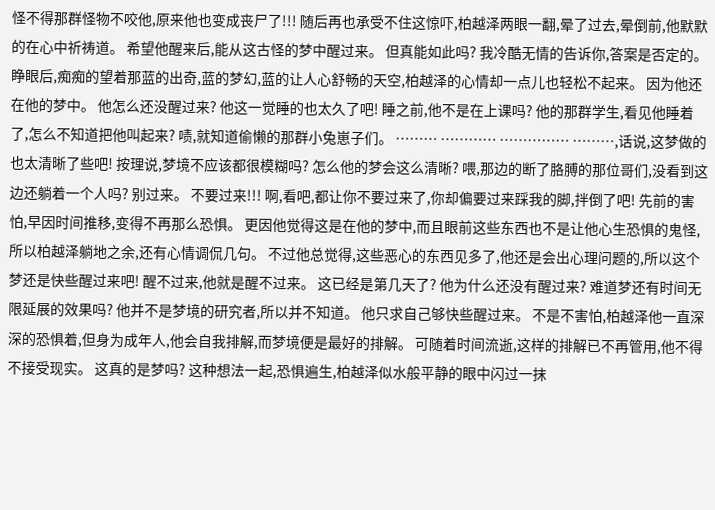怪不得那群怪物不咬他,原来他也变成丧尸了!!! 随后再也承受不住这惊吓,柏越泽两眼一翻,晕了过去,晕倒前,他默默的在心中祈祷道。 希望他醒来后,能从这古怪的梦中醒过来。 但真能如此吗? 我冷酷无情的告诉你,答案是否定的。 睁眼后,痴痴的望着那蓝的出奇,蓝的梦幻,蓝的让人心舒畅的天空,柏越泽的心情却一点儿也轻松不起来。 因为他还在他的梦中。 他怎么还没醒过来? 他这一觉睡的也太久了吧! 睡之前,他不是在上课吗? 他的那群学生,看见他睡着了,怎么不知道把他叫起来? 啧,就知道偷懒的那群小兔崽子们。 ……… ………… …………… ………,话说,这梦做的也太清晰了些吧! 按理说,梦境不应该都很模糊吗? 怎么他的梦会这么清晰? 喂,那边的断了胳膊的那位哥们,没看到这边还躺着一个人吗? 别过来。 不要过来!!! 啊,看吧,都让你不要过来了,你却偏要过来踩我的脚,拌倒了吧! 先前的害怕,早因时间推移,变得不再那么恐惧。 更因他觉得这是在他的梦中,而且眼前这些东西也不是让他心生恐惧的鬼怪,所以柏越泽躺地之余,还有心情调侃几句。 不过他总觉得,这些恶心的东西见多了,他还是会出心理问题的,所以这个梦还是快些醒过来吧! 醒不过来,他就是醒不过来。 这已经是第几天了? 他为什么还没有醒过来? 难道梦还有时间无限延展的效果吗? 他并不是梦境的研究者,所以并不知道。 他只求自己够快些醒过来。 不是不害怕,柏越泽他一直深深的恐惧着,但身为成年人,他会自我排解,而梦境便是最好的排解。 可随着时间流逝,这样的排解已不再管用,他不得不接受现实。 这真的是梦吗? 这种想法一起,恐惧遍生,柏越泽似水般平静的眼中闪过一抹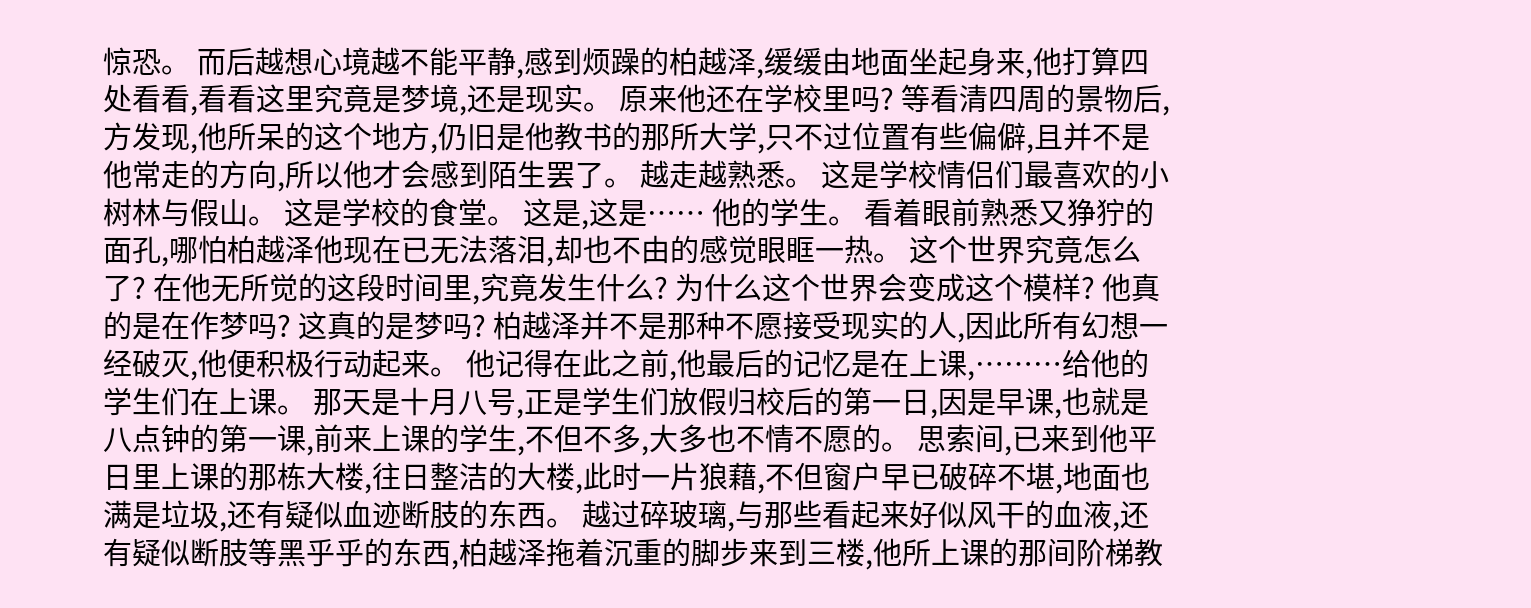惊恐。 而后越想心境越不能平静,感到烦躁的柏越泽,缓缓由地面坐起身来,他打算四处看看,看看这里究竟是梦境,还是现实。 原来他还在学校里吗? 等看清四周的景物后,方发现,他所呆的这个地方,仍旧是他教书的那所大学,只不过位置有些偏僻,且并不是他常走的方向,所以他才会感到陌生罢了。 越走越熟悉。 这是学校情侣们最喜欢的小树林与假山。 这是学校的食堂。 这是,这是…… 他的学生。 看着眼前熟悉又狰狞的面孔,哪怕柏越泽他现在已无法落泪,却也不由的感觉眼眶一热。 这个世界究竟怎么了? 在他无所觉的这段时间里,究竟发生什么? 为什么这个世界会变成这个模样? 他真的是在作梦吗? 这真的是梦吗? 柏越泽并不是那种不愿接受现实的人,因此所有幻想一经破灭,他便积极行动起来。 他记得在此之前,他最后的记忆是在上课,………给他的学生们在上课。 那天是十月八号,正是学生们放假归校后的第一日,因是早课,也就是八点钟的第一课,前来上课的学生,不但不多,大多也不情不愿的。 思索间,已来到他平日里上课的那栋大楼,往日整洁的大楼,此时一片狼藉,不但窗户早已破碎不堪,地面也满是垃圾,还有疑似血迹断肢的东西。 越过碎玻璃,与那些看起来好似风干的血液,还有疑似断肢等黑乎乎的东西,柏越泽拖着沉重的脚步来到三楼,他所上课的那间阶梯教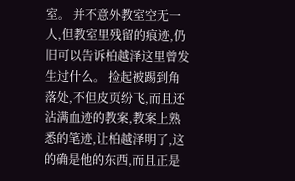室。 并不意外教室空无一人,但教室里残留的痕迹,仍旧可以告诉柏越泽这里曾发生过什么。 捡起被踢到角落处,不但皮页纷飞,而且还沾满血迹的教案,教案上熟悉的笔迹,让柏越泽明了,这的确是他的东西,而且正是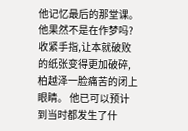他记忆最后的那堂课。 他果然不是在作梦吗? 收紧手指,让本就破败的纸张变得更加破碎,柏越泽一脸痛苦的闭上眼睛。 他已可以预计到当时都发生了什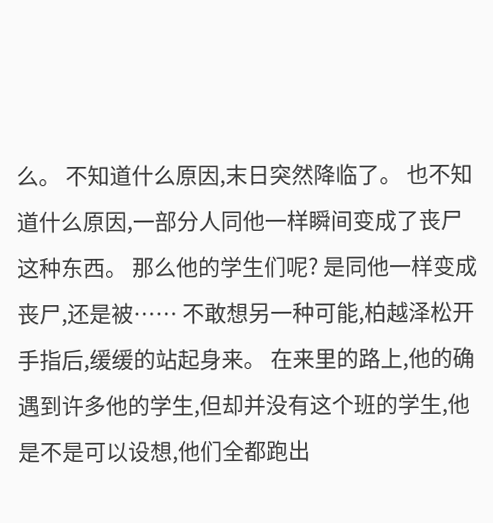么。 不知道什么原因,末日突然降临了。 也不知道什么原因,一部分人同他一样瞬间变成了丧尸这种东西。 那么他的学生们呢? 是同他一样变成丧尸,还是被…… 不敢想另一种可能,柏越泽松开手指后,缓缓的站起身来。 在来里的路上,他的确遇到许多他的学生,但却并没有这个班的学生,他是不是可以设想,他们全都跑出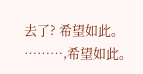去了? 希望如此。 ………,希望如此。